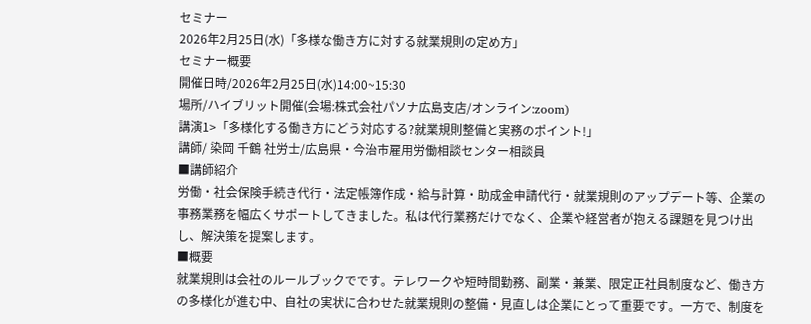セミナー
2026年2月25日(水)「多様な働き方に対する就業規則の定め方」
セミナー概要
開催日時/2026年2月25日(水)14:00~15:30
場所/ハイブリット開催(会場:株式会社パソナ広島支店/オンライン:zoom)
講演1>「多様化する働き方にどう対応する?就業規則整備と実務のポイント!」
講師/ 染岡 千鶴 社労士/広島県・今治市雇用労働相談センター相談員
■講師紹介
労働・社会保険手続き代行・法定帳簿作成・給与計算・助成金申請代行・就業規則のアップデート等、企業の事務業務を幅広くサポートしてきました。私は代行業務だけでなく、企業や経営者が抱える課題を見つけ出し、解決策を提案します。
■概要
就業規則は会社のルールブックでです。テレワークや短時間勤務、副業・兼業、限定正社員制度など、働き方の多様化が進む中、自社の実状に合わせた就業規則の整備・見直しは企業にとって重要です。一方で、制度を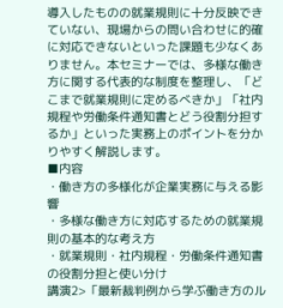導入したものの就業規則に十分反映できていない、現場からの問い合わせに的確に対応できないといった課題も少なくありません。本セミナーでは、多様な働き方に関する代表的な制度を整理し、「どこまで就業規則に定めるべきか」「社内規程や労働条件通知書とどう役割分担するか」といった実務上のポイントを分かりやすく解説します。
■内容
・働き方の多様化が企業実務に与える影響
・多様な働き方に対応するための就業規則の基本的な考え方
・就業規則・社内規程・労働条件通知書の役割分担と使い分け
講演2>「最新裁判例から学ぶ働き方のル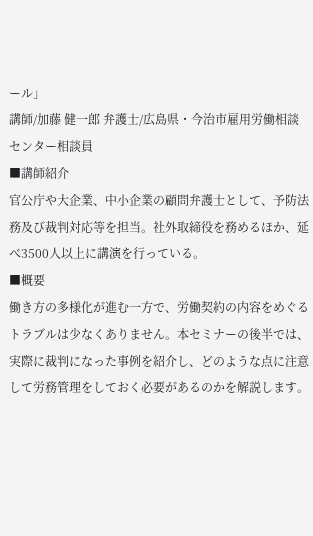ール」
講師/加藤 健一郎 弁護士/広島県・今治市雇用労働相談センター相談員
■講師紹介
官公庁や大企業、中小企業の顧問弁護士として、予防法務及び裁判対応等を担当。社外取締役を務めるほか、延べ3500人以上に講演を行っている。
■概要
働き方の多様化が進む一方で、労働契約の内容をめぐるトラブルは少なくありません。本セミナーの後半では、実際に裁判になった事例を紹介し、どのような点に注意して労務管理をしておく必要があるのかを解説します。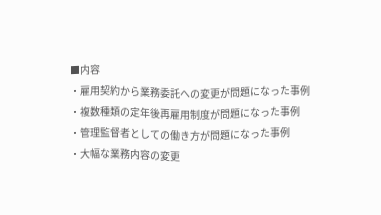■内容
・雇用契約から業務委託への変更が問題になった事例
・複数種類の定年後再雇用制度が問題になった事例
・管理監督者としての働き方が問題になった事例
・大幅な業務内容の変更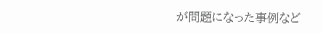が問題になった事例など